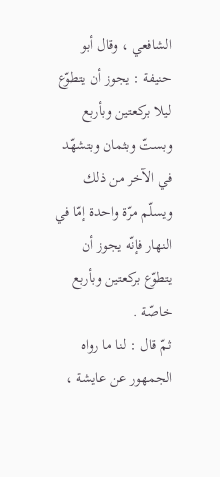الشافعي ، وقال أبو حنيفة : يجوز أن يتطوّع ليلا بركعتين وبأربع وبستّ وبثمان وبتشهّد في الآخر من ذلك ويسلّم مرّة واحدة إمّا في النهار فإنّه يجوز أن يتطوّع بركعتين وبأربع خاصّة .
ثمّ قال : لنا ما رواه الجمهور عن عايشة ،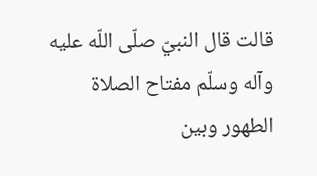قالت قال النبيّ صلّى اللّه عليه وآله وسلّم مفتاح الصلاة الطهور وبين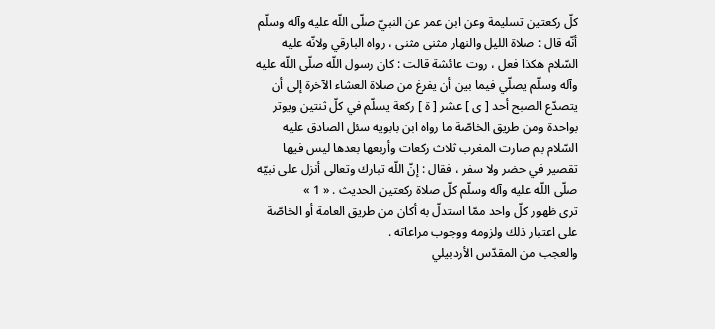كلّ ركعتين تسليمة وعن ابن عمر عن النبيّ صلّى اللّه عليه وآله وسلّم أنّه قال : صلاة الليل والنهار مثنى مثنى ، رواه البارقي ولانّه عليه السّلام هكذا فعل ، روت عائشة قالت : كان رسول اللّه صلّى اللّه عليه وآله وسلّم يصلّي فيما بين أن يفرغ من صلاة العشاء الآخرة إلى أن يتصدّع الصبح أحد [ ى ] عشر [ ة ] ركعة يسلّم في كلّ ثنتين ويوتر بواحدة ومن طريق الخاصّة ما رواه ابن بابويه سئل الصادق عليه السّلام بم صارت المغرب ثلاث ركعات وأربعها بعدها ليس فيها تقصير في حضر ولا سفر ، فقال : إنّ اللّه تبارك وتعالى أنزل على نبيّه صلّى اللّه عليه وآله وسلّم كلّ صلاة ركعتين الحديث . « 1 »
ترى ظهور كلّ واحد ممّا استدلّ به أكان من طريق العامة أو الخاصّة على اعتبار ذلك ولزومه ووجوب مراعاته .
والعجب من المقدّس الأردبيلي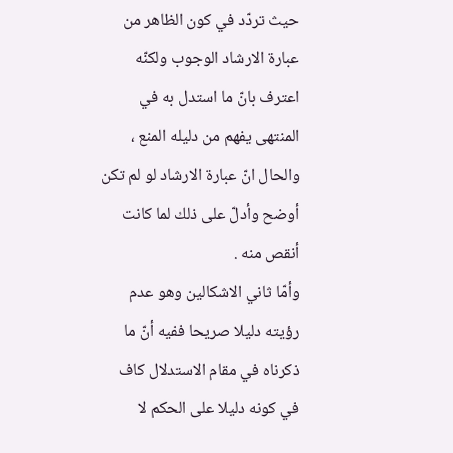حيث تردّد في كون الظاهر من عبارة الارشاد الوجوب ولكنّه اعترف بانّ ما استدل به في المنتهى يفهم من دليله المنع ، والحال انّ عبارة الارشاد لو لم تكن أوضح وأدلّ على ذلك لما كانت أنقص منه .
وأمّا ثاني الاشكالين وهو عدم رؤيته دليلا صريحا ففيه أنّ ما ذكرناه في مقام الاستدلال كاف في كونه دليلا على الحكم لا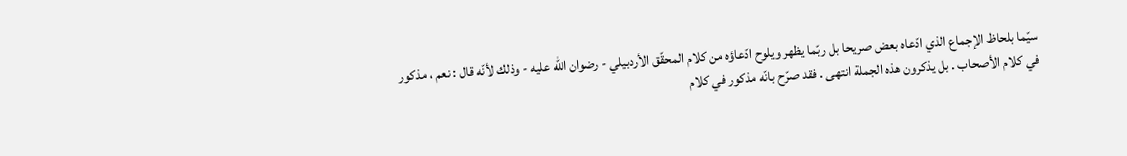سيّما بلحاظ الإجماع الذي ادّعاه بعض صريحا بل ربّما يظهر ويلوح ادّعاؤه من كلام المحقّق الأردبيلي - رضوان اللّه عليه - وذلك لأنّه قال : نعم ، مذكور في كلام الأصحاب . بل يذكرون هذه الجملة انتهى . فقد صرّح بانّه مذكور في كلام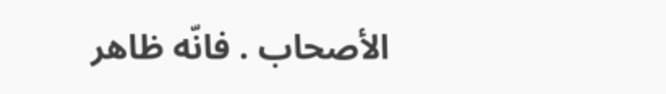الأصحاب . فانّه ظاهر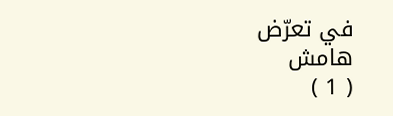في تعرّض
هامش
( 1 )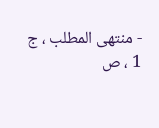- منتهى المطلب ، ج 1 ، ص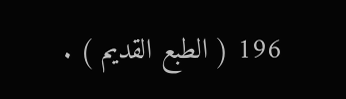196 ( الطبع القديم ) .